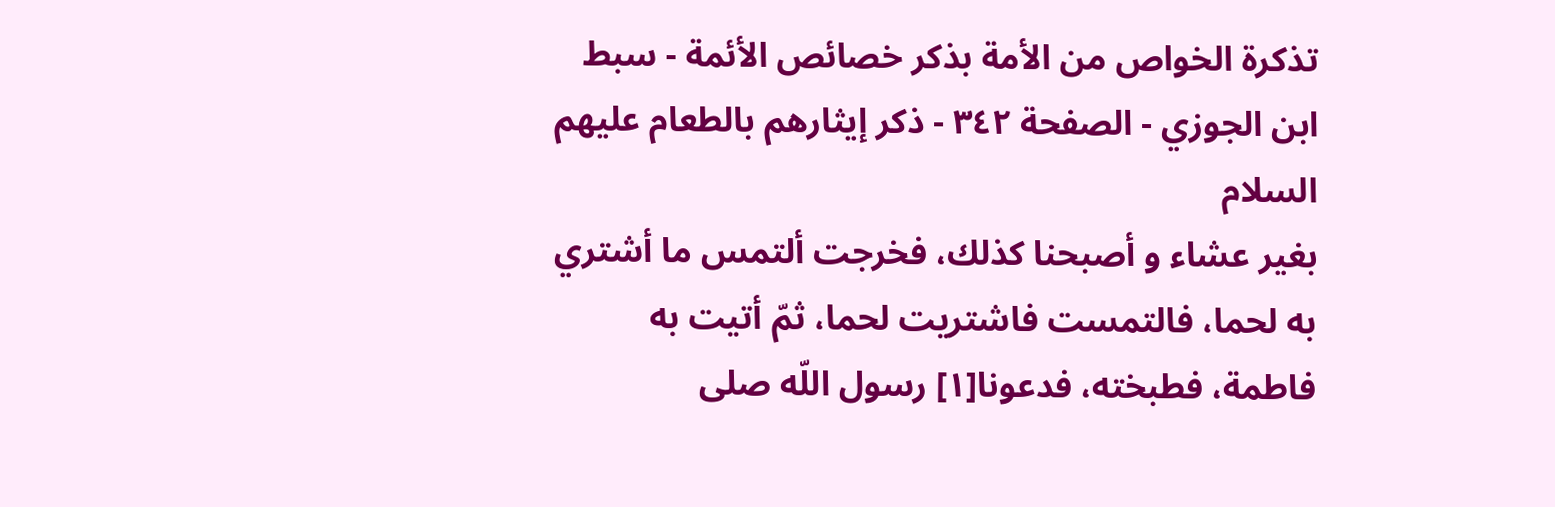تذكرة الخواص من الأمة بذكر خصائص الأئمة - سبط ابن الجوزي - الصفحة ٣٤٢ - ذكر إيثارهم بالطعام عليهم السلام
بغير عشاء و أصبحنا كذلك، فخرجت ألتمس ما أشتري به لحما، فالتمست فاشتريت لحما، ثمّ أتيت به فاطمة، فطبخته، فدعونا[١] رسول اللّه صلى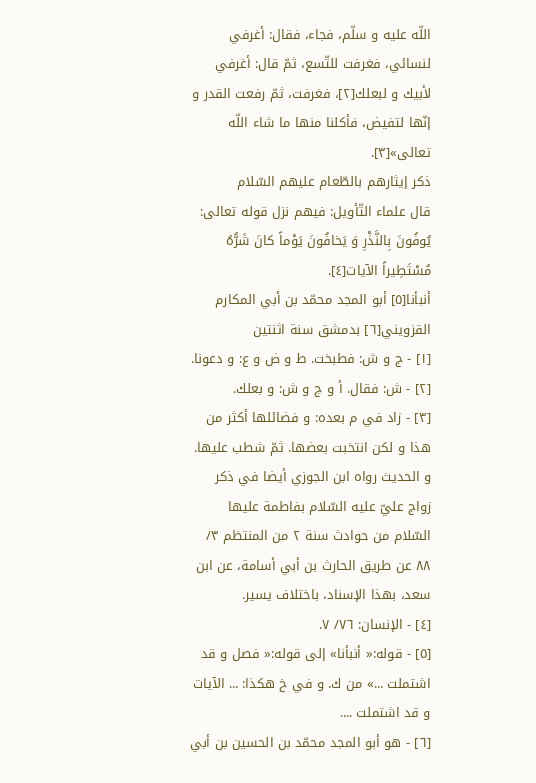اللّه عليه و سلّم، فجاء، فقال: أغرفي لنسائي، فغرفت للتّسع، ثمّ قال: أغرفي لأبيك و لبعلك[٢]، فغرفت، ثمّ رفعت القدر و إنّها لتفيض، فأكلنا منها ما شاء اللّه تعالى»[٣].
ذكر إيثارهم بالطّعام عليهم السّلام
قال علماء التّأويل: فيهم نزل قوله تعالى: يُوفُونَ بِالنَّذْرِ وَ يَخافُونَ يَوْماً كانَ شَرُّهُ مُسْتَطِيراً الآيات[٤].
أنبأنا[٥] أبو المجد محمّد بن أبي المكارم القزويني[٦] بدمشق سنة اثنتين
[١] - ج و ش: فطبخت. ط و ض و ع: و دعونا.
[٢] - ش: فقال. أ و ج و ش: و بعلك.
[٣] - زاد في م بعده: و فضائلها أكثر من هذا و لكن انتخبت بعضها. ثمّ شطب عليها.
و الحديث رواه ابن الجوزي أيضا في ذكر زواج عليّ عليه السّلام بفاطمة عليها السّلام من حوادث سنة ٢ من المنتظم ٣/ ٨٨ عن طريق الحارث بن أبي أسامة، عن ابن سعد، بهذا الإسناد، باختلاف يسير.
[٤] - الإنسان: ٧٦/ ٧.
[٥] - قوله:« أنبأنا» إلى قوله:« فصل و قد اشتملت ...» من ك. و في خ هكذا: ... الآيات و قد اشتملت ....
[٦] - هو أبو المجد محمّد بن الحسين بن أبي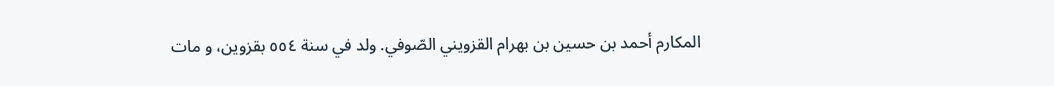المكارم أحمد بن حسين بن بهرام القزويني الصّوفي. ولد في سنة ٥٥٤ بقزوين، و مات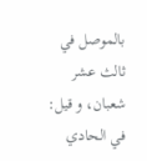بالموصل في ثالث عشر شعبان، و قيل: في الحادي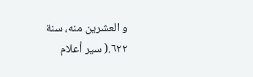و العشرين منه، سنة ٦٢٢.( سير أعلام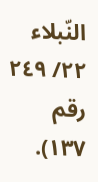النّبلاء ٢٢/ ٢٤٩ رقم ١٣٧).